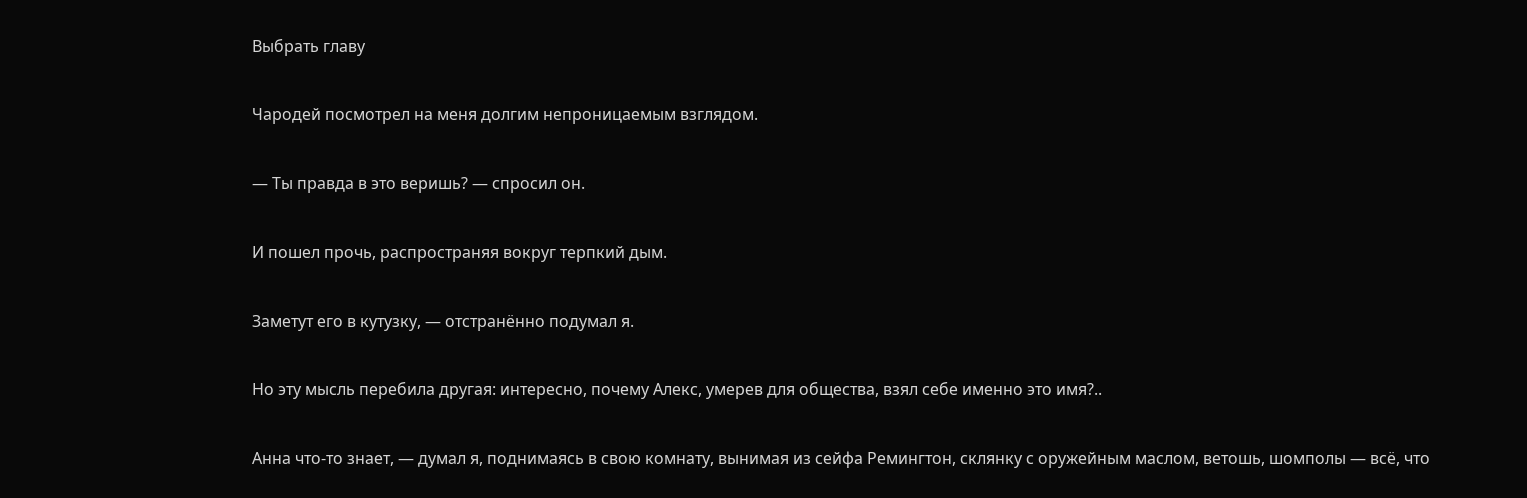Выбрать главу

Чародей посмотрел на меня долгим непроницаемым взглядом.

— Ты правда в это веришь? — спросил он.

И пошел прочь, распространяя вокруг терпкий дым.

Заметут его в кутузку, — отстранённо подумал я.

Но эту мысль перебила другая: интересно, почему Алекс, умерев для общества, взял себе именно это имя?..

Анна что-то знает, — думал я, поднимаясь в свою комнату, вынимая из сейфа Ремингтон, склянку с оружейным маслом, ветошь, шомполы — всё, что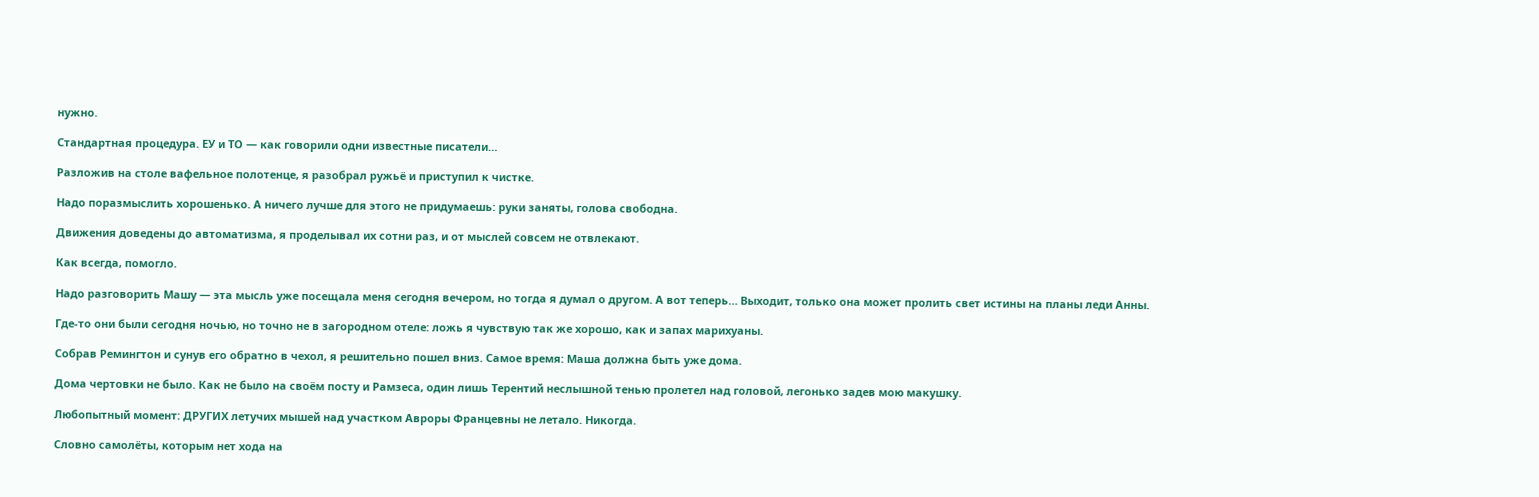нужно.

Стандартная процедура. ЕУ и ТО — как говорили одни известные писатели…

Разложив на столе вафельное полотенце, я разобрал ружьё и приступил к чистке.

Надо поразмыслить хорошенько. А ничего лучше для этого не придумаешь: руки заняты, голова свободна.

Движения доведены до автоматизма, я проделывал их сотни раз, и от мыслей совсем не отвлекают.

Как всегда, помогло.

Надо разговорить Машу — эта мысль уже посещала меня сегодня вечером, но тогда я думал о другом. А вот теперь… Выходит, только она может пролить свет истины на планы леди Анны.

Где-то они были сегодня ночью, но точно не в загородном отеле: ложь я чувствую так же хорошо, как и запах марихуаны.

Собрав Ремингтон и сунув его обратно в чехол, я решительно пошел вниз. Самое время: Маша должна быть уже дома.

Дома чертовки не было. Как не было на своём посту и Рамзеса, один лишь Терентий неслышной тенью пролетел над головой, легонько задев мою макушку.

Любопытный момент: ДРУГИХ летучих мышей над участком Авроры Францевны не летало. Никогда.

Словно самолёты, которым нет хода на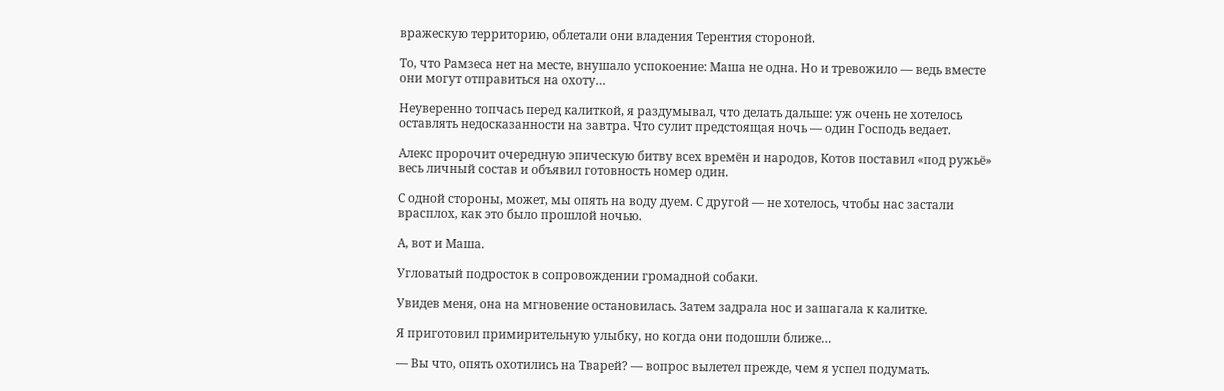вражескую территорию, облетали они владения Терентия стороной.

То, что Рамзеса нет на месте, внушало успокоение: Маша не одна. Но и тревожило — ведь вместе они могут отправиться на охоту…

Неуверенно топчась перед калиткой, я раздумывал, что делать дальше: уж очень не хотелось оставлять недосказанности на завтра. Что сулит предстоящая ночь — один Господь ведает.

Алекс пророчит очередную эпическую битву всех времён и народов, Котов поставил «под ружьё» весь личный состав и объявил готовность номер один.

С одной стороны, может, мы опять на воду дуем. С другой — не хотелось, чтобы нас застали врасплох, как это было прошлой ночью.

А, вот и Маша.

Угловатый подросток в сопровождении громадной собаки.

Увидев меня, она на мгновение остановилась. Затем задрала нос и зашагала к калитке.

Я приготовил примирительную улыбку, но когда они подошли ближе…

— Вы что, опять охотились на Тварей? — вопрос вылетел прежде, чем я успел подумать.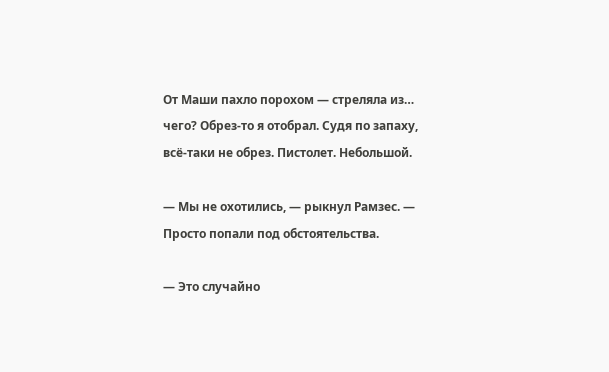От Маши пахло порохом — стреляла из… чего? Обрез-то я отобрал. Судя по запаху, всё-таки не обрез. Пистолет. Небольшой.

— Мы не охотились, — рыкнул Рамзес. — Просто попали под обстоятельства.

— Это случайно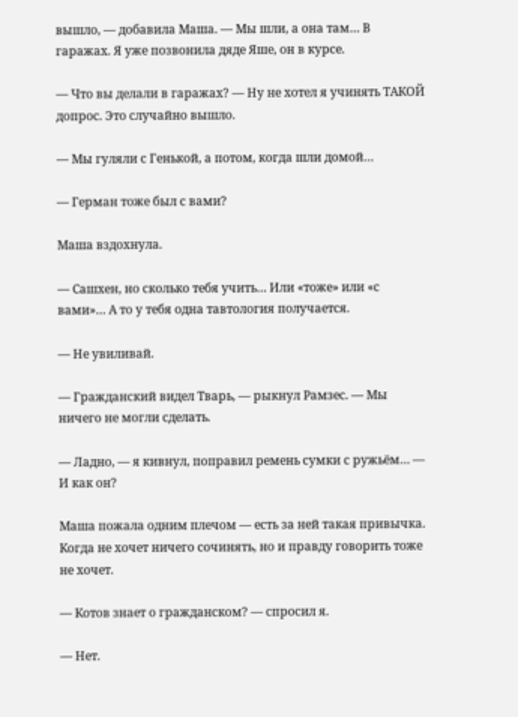вышло, — добавила Маша. — Мы шли, а она там… В гаражах. Я уже позвонила дяде Яше, он в курсе.

— Что вы делали в гаражах? — Ну не хотел я учинять ТАКОЙ допрос. Это случайно вышло.

— Мы гуляли с Генькой, а потом, когда шли домой…

— Герман тоже был с вами?

Маша вздохнула.

— Сашхен, но сколько тебя учить… Или «тоже» или «с вами»… А то у тебя одна тавтология получается.

— Не увиливай.

— Гражданский видел Тварь, — рыкнул Рамзес. — Мы ничего не могли сделать.

— Ладно, — я кивнул, поправил ремень сумки с ружьём… — И как он?

Маша пожала одним плечом — есть за ней такая привычка. Когда не хочет ничего сочинять, но и правду говорить тоже не хочет.

— Котов знает о гражданском? — спросил я.

— Нет.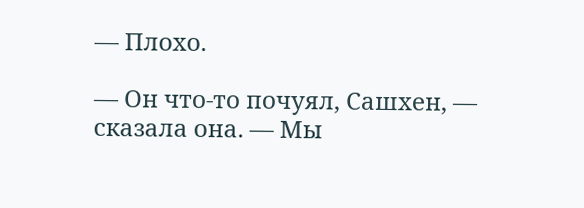— Плохо.

— Он что-то почуял, Сашхен, — сказала она. — Мы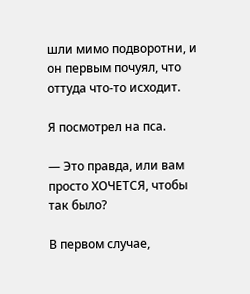шли мимо подворотни, и он первым почуял, что оттуда что-то исходит.

Я посмотрел на пса.

— Это правда, или вам просто ХОЧЕТСЯ, чтобы так было?

В первом случае,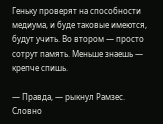Геньку проверят на способности медиума, и буде таковые имеются, будут учить. Во втором — просто сотрут память. Меньше знаешь — крепче спишь.

— Правда, — рыкнул Рамзес. Словно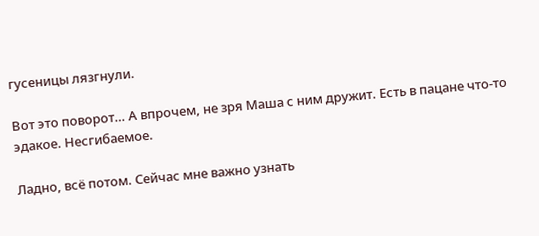гусеницы лязгнули.

Вот это поворот… А впрочем, не зря Маша с ним дружит. Есть в пацане что-то эдакое. Несгибаемое.

Ладно, всё потом. Сейчас мне важно узнать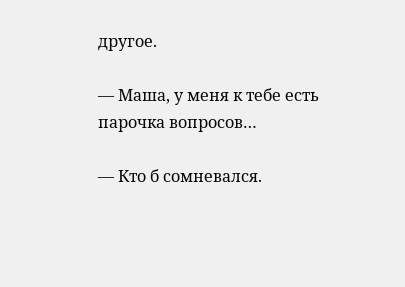другое.

— Маша, у меня к тебе есть парочка вопросов…

— Кто б сомневался.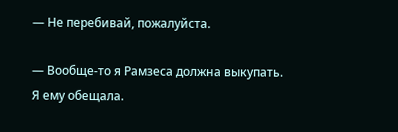— Не перебивай, пожалуйста.

— Вообще-то я Рамзеса должна выкупать. Я ему обещала.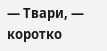— Твари, — коротко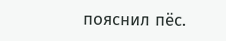пояснил пёс.